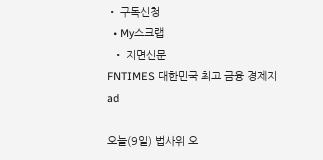• 구독신청
  • My스크랩
  • 지면신문
FNTIMES 대한민국 최고 금융 경제지
ad

오늘(9일) 법사위 오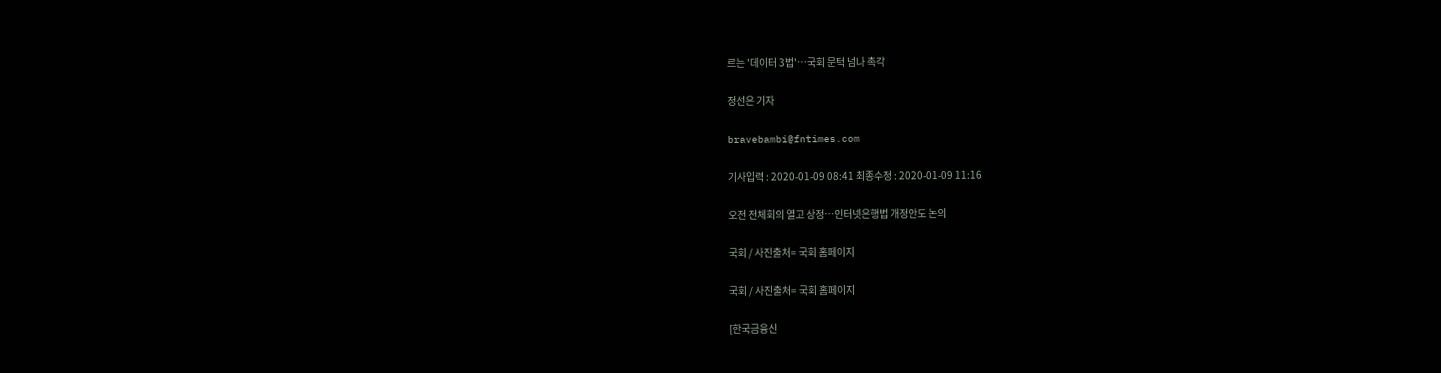르는 '데이터 3법'…국회 문턱 넘나 촉각

정선은 기자

bravebambi@fntimes.com

기사입력 : 2020-01-09 08:41 최종수정 : 2020-01-09 11:16

오전 전체회의 열고 상정…인터넷은행법 개정안도 논의

국회 / 사진출처= 국회 홈페이지

국회 / 사진출처= 국회 홈페이지

[한국금융신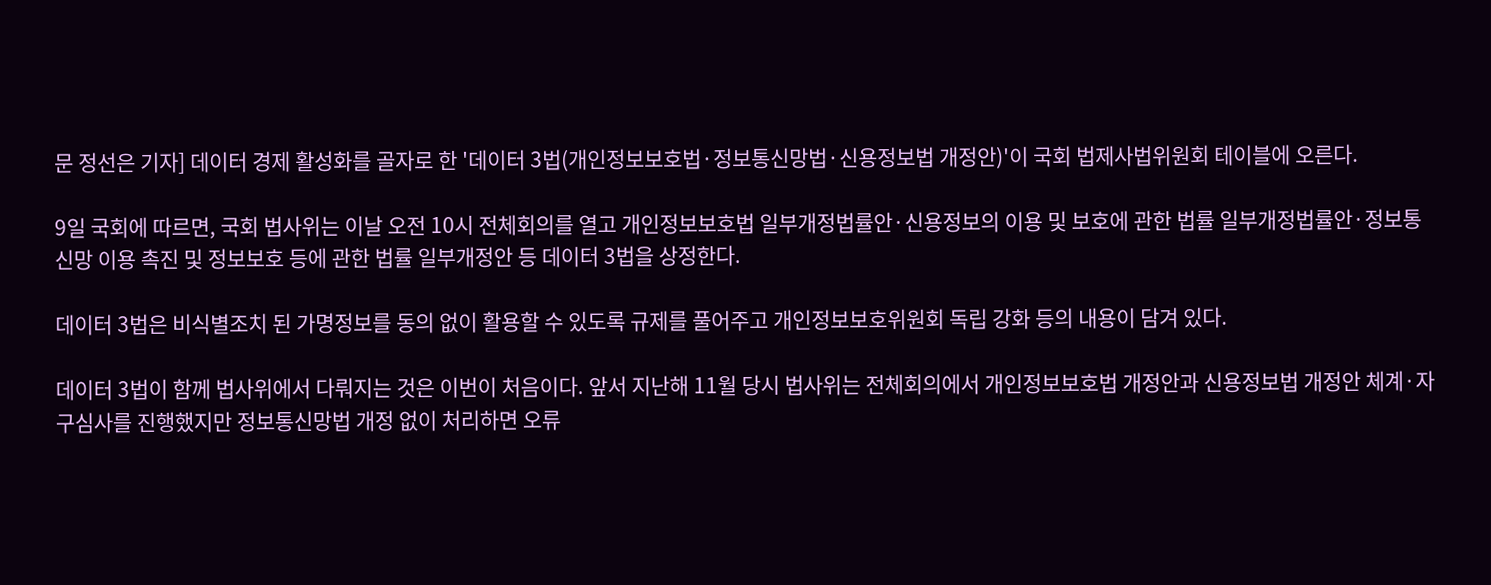문 정선은 기자] 데이터 경제 활성화를 골자로 한 '데이터 3법(개인정보보호법·정보통신망법·신용정보법 개정안)'이 국회 법제사법위원회 테이블에 오른다.

9일 국회에 따르면, 국회 법사위는 이날 오전 10시 전체회의를 열고 개인정보보호법 일부개정법률안·신용정보의 이용 및 보호에 관한 법률 일부개정법률안·정보통신망 이용 촉진 및 정보보호 등에 관한 법률 일부개정안 등 데이터 3법을 상정한다.

데이터 3법은 비식별조치 된 가명정보를 동의 없이 활용할 수 있도록 규제를 풀어주고 개인정보보호위원회 독립 강화 등의 내용이 담겨 있다.

데이터 3법이 함께 법사위에서 다뤄지는 것은 이번이 처음이다. 앞서 지난해 11월 당시 법사위는 전체회의에서 개인정보보호법 개정안과 신용정보법 개정안 체계·자구심사를 진행했지만 정보통신망법 개정 없이 처리하면 오류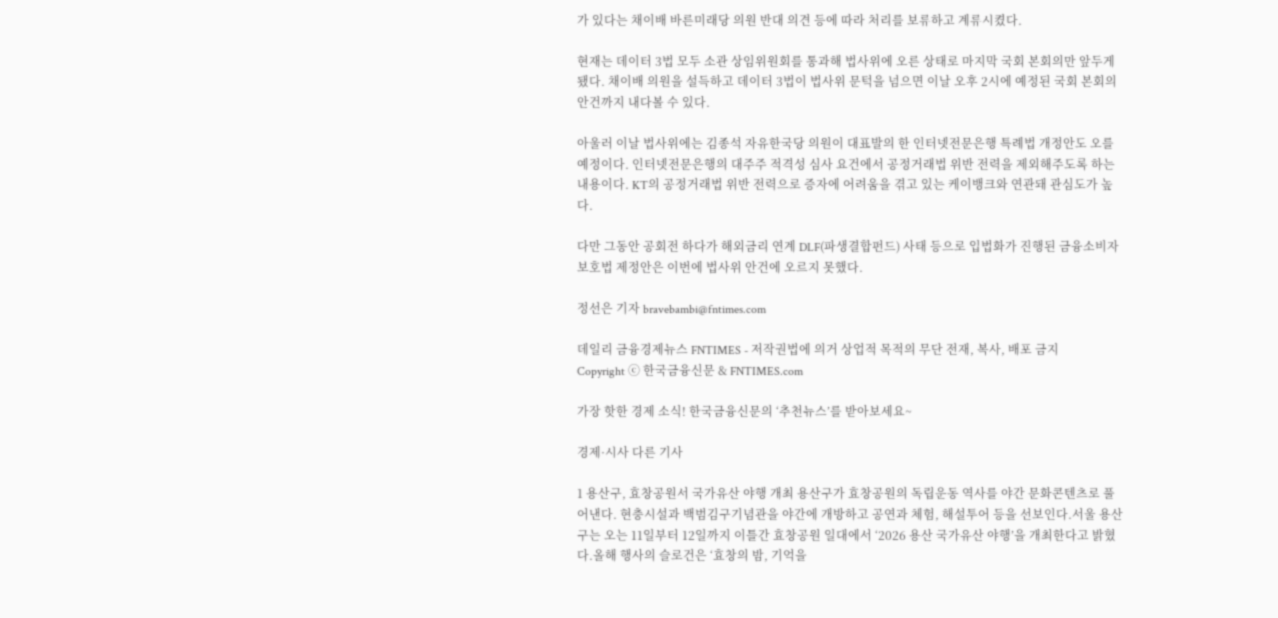가 있다는 채이배 바른미래당 의원 반대 의견 등에 따라 처리를 보류하고 계류시켰다.

현재는 데이터 3법 모두 소관 상임위원회를 통과해 법사위에 오른 상태로 마지막 국회 본회의만 앞두게 됐다. 채이배 의원을 설득하고 데이터 3법이 법사위 문턱을 넘으면 이날 오후 2시에 예정된 국회 본회의 안건까지 내다볼 수 있다.

아울러 이날 법사위에는 김종석 자유한국당 의원이 대표발의 한 인터넷전문은행 특례법 개정안도 오를 예정이다. 인터넷전문은행의 대주주 적격성 심사 요건에서 공정거래법 위반 전력을 제외해주도록 하는 내용이다. KT의 공정거래법 위반 전력으로 증자에 어려움을 겪고 있는 케이뱅크와 연관돼 관심도가 높다.

다만 그동안 공회전 하다가 해외금리 연계 DLF(파생결합펀드) 사태 등으로 입법화가 진행된 금융소비자보호법 제정안은 이번에 법사위 안건에 오르지 못했다.

정선은 기자 bravebambi@fntimes.com

데일리 금융경제뉴스 FNTIMES - 저작권법에 의거 상업적 목적의 무단 전재, 복사, 배포 금지
Copyright ⓒ 한국금융신문 & FNTIMES.com

가장 핫한 경제 소식! 한국금융신문의 ‘추천뉴스’를 받아보세요~

경제·시사 다른 기사

1 용산구, 효창공원서 국가유산 야행 개최 용산구가 효창공원의 독립운동 역사를 야간 문화콘텐츠로 풀어낸다. 현충시설과 백범김구기념관을 야간에 개방하고 공연과 체험, 해설투어 등을 선보인다.서울 용산구는 오는 11일부터 12일까지 이틀간 효창공원 일대에서 ‘2026 용산 국가유산 야행’을 개최한다고 밝혔다.올해 행사의 슬로건은 ‘효창의 밤, 기억을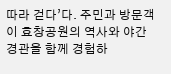따라 걷다’다. 주민과 방문객이 효창공원의 역사와 야간 경관을 함께 경험하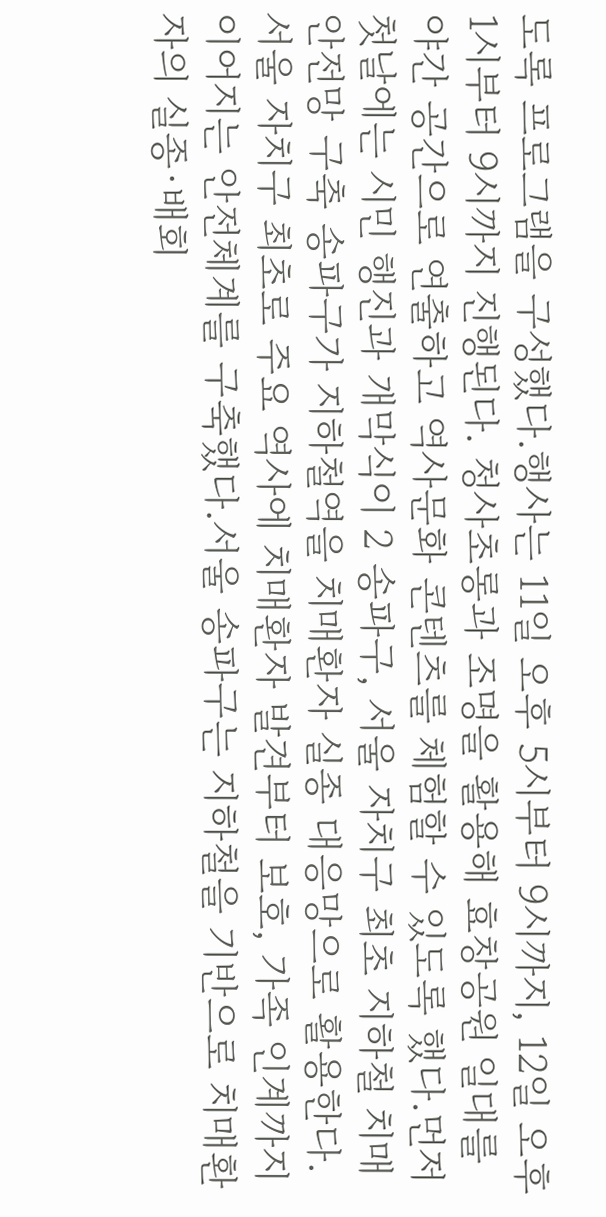도록 프로그램을 구성했다.행사는 11일 오후 5시부터 9시까지, 12일 오후 1시부터 9시까지 진행된다. 청사초롱과 조명을 활용해 효창공원 일대를 야간 공간으로 연출하고 역사문화 콘텐츠를 체험할 수 있도록 했다.먼저 첫날에는 시민 행진과 개막식이 2 송파구, 서울 자치구 최초 지하철 치매 안전망 구축 송파구가 지하철역을 치매환자 실종 대응망으로 활용한다. 서울 자치구 최초로 주요 역사에 치매환자 발견부터 보호, 가족 인계까지 이어지는 안전체계를 구축했다.서울 송파구는 지하철을 기반으로 치매환자의 실종·배회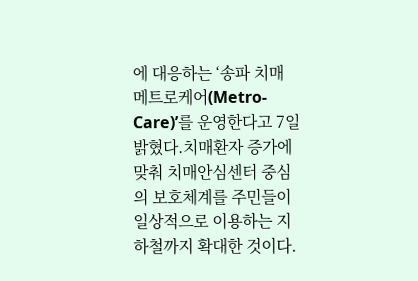에 대응하는 ‘송파 치매 메트로케어(Metro-Care)’를 운영한다고 7일 밝혔다.치매환자 증가에 맞춰 치매안심센터 중심의 보호체계를 주민들이 일상적으로 이용하는 지하철까지 확대한 것이다.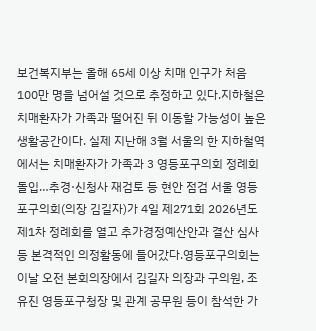보건복지부는 올해 65세 이상 치매 인구가 처음 100만 명을 넘어설 것으로 추정하고 있다.지하철은 치매환자가 가족과 떨어진 뒤 이동할 가능성이 높은 생활공간이다. 실제 지난해 3월 서울의 한 지하철역에서는 치매환자가 가족과 3 영등포구의회 정례회 돌입…추경·신청사 재검토 등 현안 점검 서울 영등포구의회(의장 김길자)가 4일 제271회 2026년도 제1차 정례회를 열고 추가경정예산안과 결산 심사 등 본격적인 의정활동에 들어갔다.영등포구의회는 이날 오전 본회의장에서 김길자 의장과 구의원, 조유진 영등포구청장 및 관계 공무원 등이 참석한 가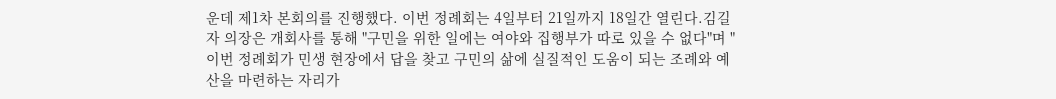운데 제1차 본회의를 진행했다. 이번 정례회는 4일부터 21일까지 18일간 열린다.김길자 의장은 개회사를 통해 "구민을 위한 일에는 여야와 집행부가 따로 있을 수 없다"며 "이번 정례회가 민생 현장에서 답을 찾고 구민의 삶에 실질적인 도움이 되는 조례와 예산을 마련하는 자리가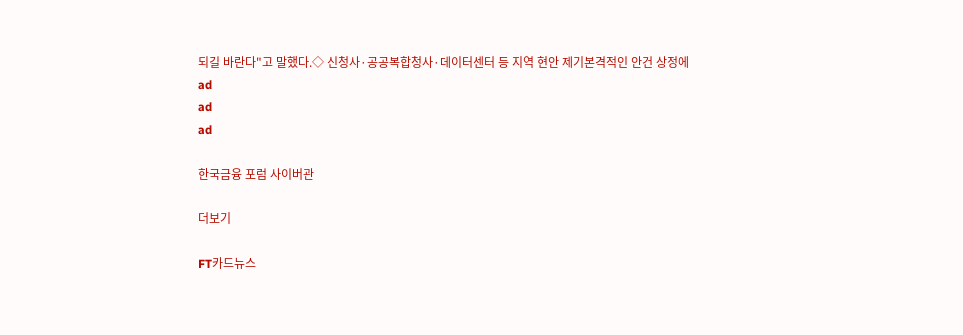되길 바란다"고 말했다.◇ 신청사·공공복합청사·데이터센터 등 지역 현안 제기본격적인 안건 상정에
ad
ad
ad

한국금융 포럼 사이버관

더보기

FT카드뉴스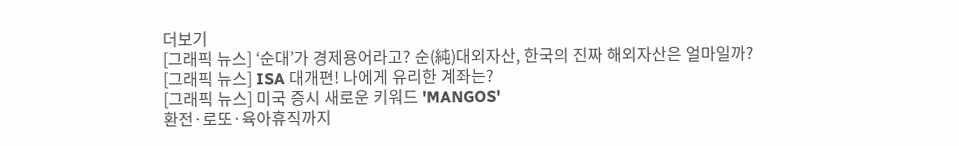더보기
[그래픽 뉴스] ‘순대’가 경제용어라고? 순(純)대외자산, 한국의 진짜 해외자산은 얼마일까?
[그래픽 뉴스] ISA 대개편! 나에게 유리한 계좌는?
[그래픽 뉴스] 미국 증시 새로운 키워드 'MANGOS'
환전·로또·육아휴직까지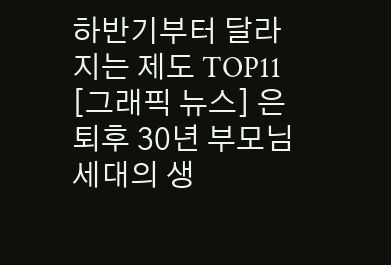하반기부터 달라지는 제도 TOP11
[그래픽 뉴스] 은퇴후 30년 부모님 세대의 생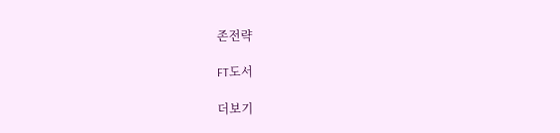존전략

FT도서

더보기